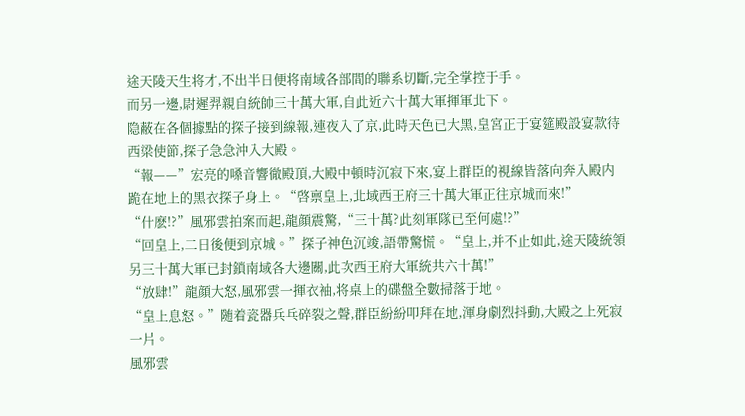途天陵天生将才,不出半日便将南域各部間的聯系切斷,完全掌控于手。
而另一邊,尉遲羿親自統帥三十萬大軍,自此近六十萬大軍揮軍北下。
隐蔽在各個據點的探子接到線報,連夜入了京,此時天色已大黑,皇宮正于宴筵殿設宴款待西梁使節,探子急急沖入大殿。
“報——”宏亮的嗓音響徹殿頂,大殿中頓時沉寂下來,宴上群臣的視線皆落向奔入殿内跪在地上的黑衣探子身上。“啓禀皇上,北域西王府三十萬大軍正往京城而來!”
“什麽!?”風邪雲拍案而起,龍顔震驚,“三十萬?此刻軍隊已至何處!?”
“回皇上,二日後便到京城。”探子神色沉竣,語帶驚慌。“皇上,并不止如此,途天陵統領另三十萬大軍已封鎖南域各大邊關,此次西王府大軍統共六十萬!”
“放肆!”龍顔大怒,風邪雲一揮衣袖,将桌上的碟盤全數掃落于地。
“皇上息怒。”随着瓷器兵乓碎裂之聲,群臣紛紛叩拜在地,渾身劇烈抖動,大殿之上死寂一片。
風邪雲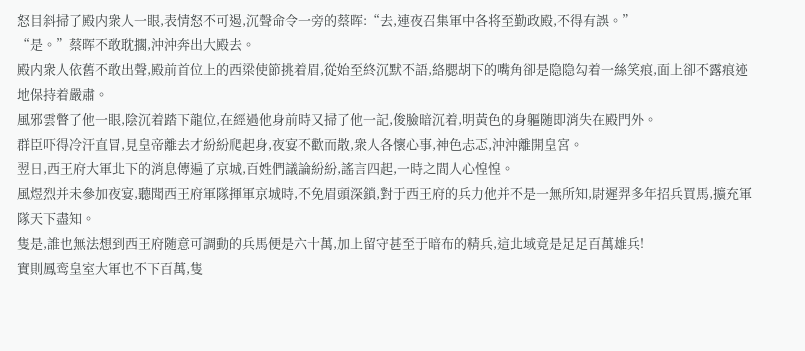怒目斜掃了殿内衆人一眼,表情怒不可遏,沉聲命令一旁的蔡晖:“去,連夜召集軍中各将至勤政殿,不得有誤。”
“是。”蔡晖不敢耽擱,沖沖奔出大殿去。
殿内衆人依舊不敢出聲,殿前首位上的西梁使節挑着眉,從始至終沉默不語,絡腮胡下的嘴角卻是隐隐勾着一絲笑痕,面上卻不露痕迹地保持着嚴肅。
風邪雲瞥了他一眼,陰沉着踏下龍位,在經過他身前時又掃了他一記,俊臉暗沉着,明黃色的身軀随即消失在殿門外。
群臣吓得冷汗直冒,見皇帝離去才紛紛爬起身,夜宴不歡而散,衆人各懷心事,神色忐忑,沖沖離開皇宮。
翌日,西王府大軍北下的消息傳遍了京城,百姓們議論紛紛,謠言四起,一時之間人心惶惶。
風煜烈并未參加夜宴,聽聞西王府軍隊揮軍京城時,不免眉頭深鎖,對于西王府的兵力他并不是一無所知,尉遲羿多年招兵買馬,擴充軍隊天下盡知。
隻是,誰也無法想到西王府随意可調動的兵馬便是六十萬,加上留守甚至于暗布的精兵,這北域竟是足足百萬雄兵!
實則鳳鸾皇室大軍也不下百萬,隻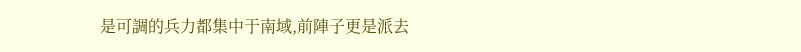是可調的兵力都集中于南域,前陣子更是派去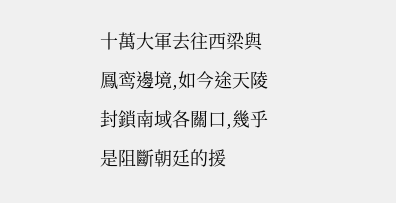十萬大軍去往西梁與鳳鸾邊境,如今途天陵封鎖南域各關口,幾乎是阻斷朝廷的援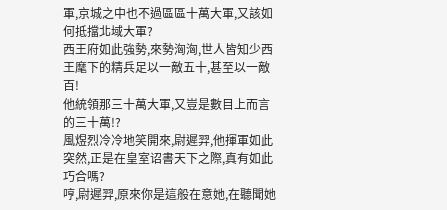軍,京城之中也不過區區十萬大軍,又該如何抵擋北域大軍?
西王府如此強勢,來勢洶洶,世人皆知少西王麾下的精兵足以一敵五十,甚至以一敵百!
他統領那三十萬大軍,又豈是數目上而言的三十萬!?
風煜烈冷冷地笑開來,尉遲羿,他揮軍如此突然,正是在皇室诏書天下之際,真有如此巧合嗎?
哼,尉遲羿,原來你是這般在意她,在聽聞她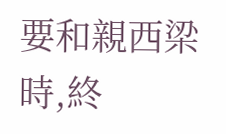要和親西梁時,終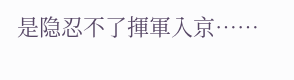是隐忍不了揮軍入京……